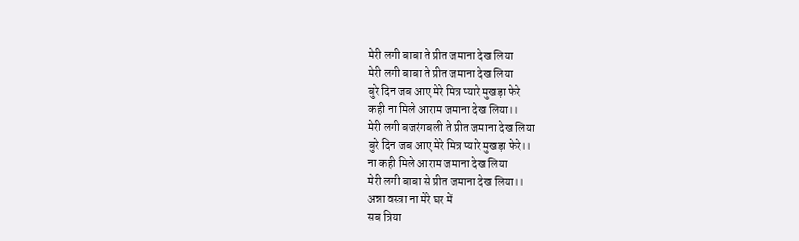मेरी लगी बाबा ते प्रीत जमाना देख लिया
मेरी लगी बाबा ते प्रीत जमाना देख लिया
बुरे दिन जब आए मेरे मित्र प्यारे मुखड़ा फेरे
कही ना मिले आराम जमाना देख लिया।।
मेरी लगी बजरंगबली ते प्रीत जमाना देख लिया
बुरे दिन जब आए मेरे मित्र प्यारे मुखड़ा फेरे।।
ना कही मिले आराम जमाना देख लिया
मेरी लगी बाबा से प्रीत जमाना देख लिया।।
अन्ना वस्त्रा ना मेरे घर में
सब त्रिया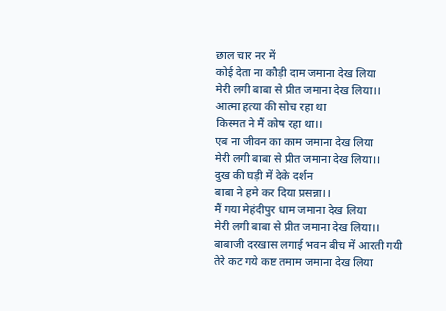छाल चार नर में
कोई देता ना कौड़ी दाम जमाना देख लिया
मेरी लगी बाबा से प्रीत जमाना देख लिया।।
आत्मा हत्या की सोच रहा था
किस्मत ने मैं कोष रहा था।।
एब ना जीवन का काम जमाना देख लिया
मेरी लगी बाबा से प्रीत जमाना देख लिया।।
दुख की घड़ी में देके दर्शन
बाबा ने हमे कर दिया प्रसन्ना।।
मैं गया मेहंदीपुर धाम जमाना देख लिया
मेरी लगी बाबा से प्रीत जमाना देख लिया।।
बाबाजी दरखास लगाई भवन बीच में आरती गयी
तेरे कट गये कष्ट तमाम जमाना देख लिया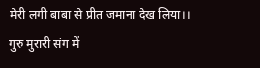मेरी लगी बाबा से प्रीत जमाना देख लिया।।
गुरु मुरारी संग में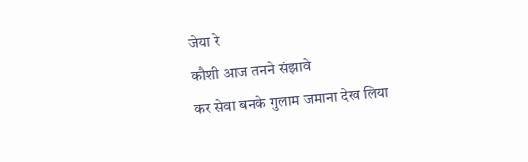जेया रे
कौशी आज तनने संझावे
कर सेवा बनके गुलाम जमाना देख लिया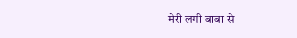मेरी लगी बाबा से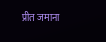प्रीत जमाना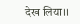देख लिया।।